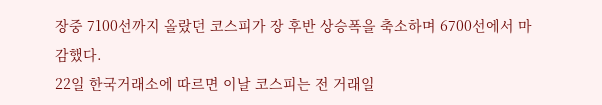장중 7100선까지 올랐던 코스피가 장 후반 상승폭을 축소하며 6700선에서 마감했다.
22일 한국거래소에 따르면 이날 코스피는 전 거래일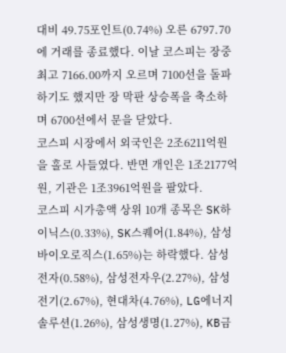대비 49.75포인트(0.74%) 오른 6797.70에 거래를 종료했다. 이날 코스피는 장중 최고 7166.00까지 오르며 7100선을 돌파하기도 했지만 장 막판 상승폭을 축소하며 6700선에서 문을 닫았다.
코스피 시장에서 외국인은 2조6211억원을 홀로 사들였다. 반면 개인은 1조2177억원, 기관은 1조3961억원을 팔았다.
코스피 시가총액 상위 10개 종목은 SK하이닉스(0.33%), SK스퀘어(1.84%), 삼성바이오로직스(1.65%)는 하락했다. 삼성전자(0.58%), 삼성전자우(2.27%), 삼성전기(2.67%), 현대차(4.76%), LG에너지솔루션(1.26%), 삼성생명(1.27%), KB금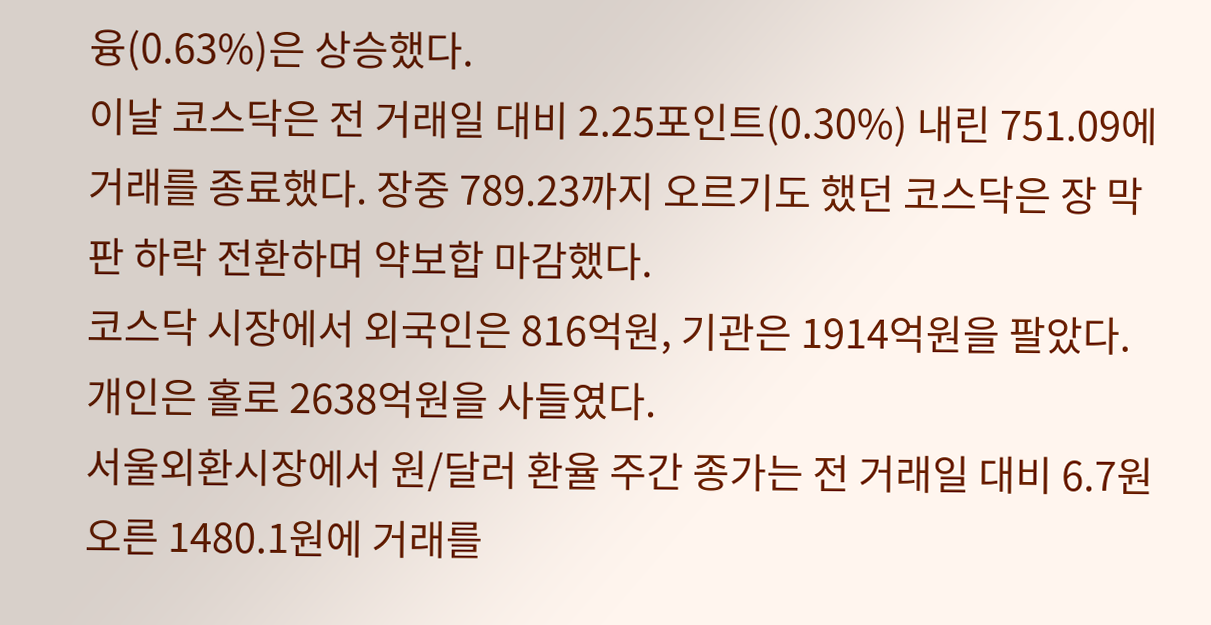융(0.63%)은 상승했다.
이날 코스닥은 전 거래일 대비 2.25포인트(0.30%) 내린 751.09에 거래를 종료했다. 장중 789.23까지 오르기도 했던 코스닥은 장 막판 하락 전환하며 약보합 마감했다.
코스닥 시장에서 외국인은 816억원, 기관은 1914억원을 팔았다. 개인은 홀로 2638억원을 사들였다.
서울외환시장에서 원/달러 환율 주간 종가는 전 거래일 대비 6.7원 오른 1480.1원에 거래를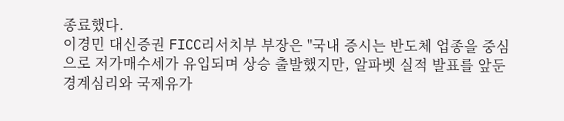종료했다.
이경민 대신증권 FICC리서치부 부장은 "국내 증시는 반도체 업종을 중심으로 저가매수세가 유입되며 상승 출발했지만, 알파벳 실적 발표를 앞둔 경계심리와 국제유가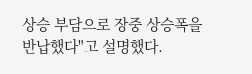상승 부담으로 장중 상승폭을 반납했다"고 설명했다.